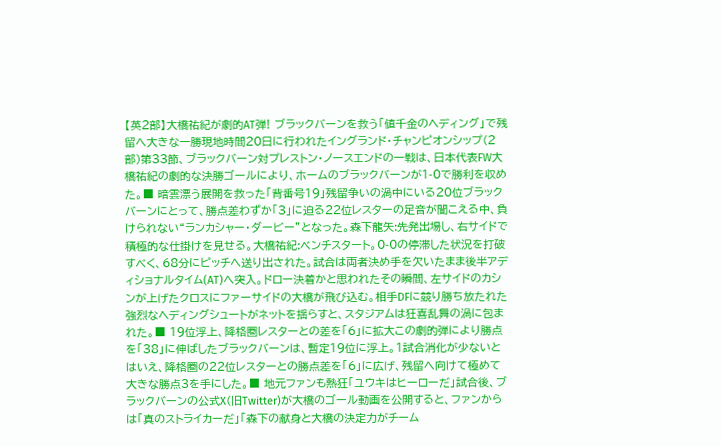【英2部】大橋祐紀が劇的AT弾! ブラックバーンを救う「値千金のヘディング」で残留へ大きな一勝現地時間20日に行われたイングランド・チャンピオンシップ(2部)第33節、ブラックバーン対プレストン・ノースエンドの一戦は、日本代表FW大橋祐紀の劇的な決勝ゴールにより、ホームのブラックバーンが1-0で勝利を収めた。■ 暗雲漂う展開を救った「背番号19」残留争いの渦中にいる20位ブラックバーンにとって、勝点差わずか「3」に迫る22位レスターの足音が聞こえる中、負けられない“ランカシャー・ダービー”となった。森下龍矢:先発出場し、右サイドで積極的な仕掛けを見せる。大橋祐紀:ベンチスタート。0-0の停滞した状況を打破すべく、68分にピッチへ送り出された。試合は両者決め手を欠いたまま後半アディショナルタイム(AT)へ突入。ドロー決着かと思われたその瞬間、左サイドのカシンが上げたクロスにファーサイドの大橋が飛び込む。相手DFに競り勝ち放たれた強烈なヘディングシュートがネットを揺らすと、スタジアムは狂喜乱舞の渦に包まれた。■ 19位浮上、降格圏レスターとの差を「6」に拡大この劇的弾により勝点を「38」に伸ばしたブラックバーンは、暫定19位に浮上。1試合消化が少ないとはいえ、降格圏の22位レスターとの勝点差を「6」に広げ、残留へ向けて極めて大きな勝点3を手にした。■ 地元ファンも熱狂「ユウキはヒーローだ」試合後、ブラックバーンの公式X(旧Twitter)が大橋のゴール動画を公開すると、ファンからは「真のストライカーだ」「森下の献身と大橋の決定力がチーム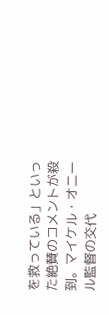を救っている」といった絶賛のコメントが殺到。マイケル・オニール監督の交代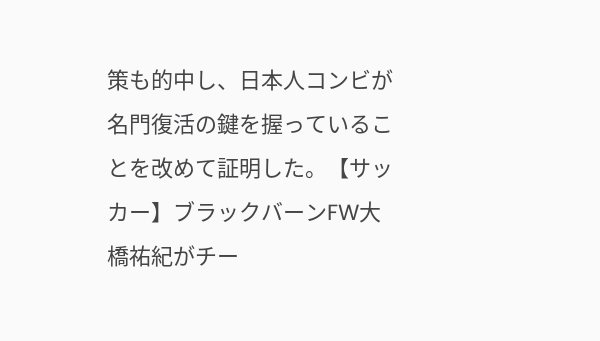策も的中し、日本人コンビが名門復活の鍵を握っていることを改めて証明した。【サッカー】ブラックバーンFW大橋祐紀がチー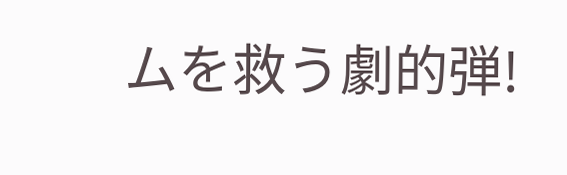ムを救う劇的弾!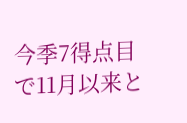今季7得点目で11月以来と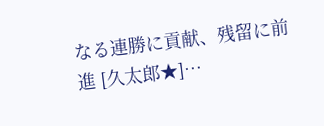なる連勝に貢献、残留に前進 [久太郎★]…